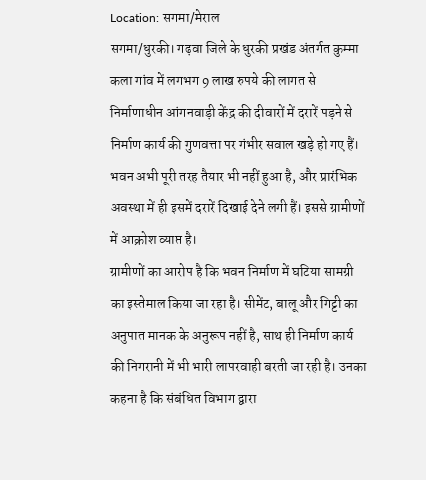Location: सगमा/मेराल
सगमा/धुरकी। गढ़वा जिले के धुरकी प्रखंड अंतर्गत कुम्मा कला गांव में लगभग 9 लाख रुपये की लागत से निर्माणाधीन आंगनवाड़ी केंद्र की दीवारों में दरारें पड़ने से निर्माण कार्य की गुणवत्ता पर गंभीर सवाल खड़े हो गए हैं। भवन अभी पूरी तरह तैयार भी नहीं हुआ है, और प्रारंभिक अवस्था में ही इसमें दरारें दिखाई देने लगी हैं। इससे ग्रामीणों में आक्रोश व्याप्त है।
ग्रामीणों का आरोप है कि भवन निर्माण में घटिया सामग्री का इस्तेमाल किया जा रहा है। सीमेंट, बालू और गिट्टी का अनुपात मानक के अनुरूप नहीं है, साथ ही निर्माण कार्य की निगरानी में भी भारी लापरवाही बरती जा रही है। उनका कहना है कि संबंधित विभाग द्वारा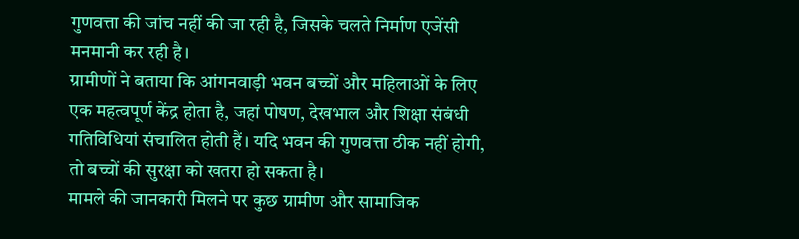गुणवत्ता की जांच नहीं की जा रही है, जिसके चलते निर्माण एजेंसी मनमानी कर रही है।
ग्रामीणों ने बताया कि आंगनवाड़ी भवन बच्चों और महिलाओं के लिए एक महत्वपूर्ण केंद्र होता है, जहां पोषण, देखभाल और शिक्षा संबंधी गतिविधियां संचालित होती हैं। यदि भवन की गुणवत्ता ठीक नहीं होगी, तो बच्चों की सुरक्षा को खतरा हो सकता है।
मामले की जानकारी मिलने पर कुछ ग्रामीण और सामाजिक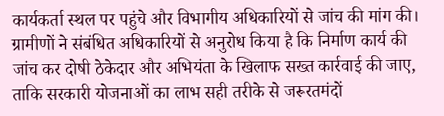कार्यकर्ता स्थल पर पहुंचे और विभागीय अधिकारियों से जांच की मांग की। ग्रामीणों ने संबंधित अधिकारियों से अनुरोध किया है कि निर्माण कार्य की जांच कर दोषी ठेकेदार और अभियंता के खिलाफ सख्त कार्रवाई की जाए, ताकि सरकारी योजनाओं का लाभ सही तरीके से जरूरतमंदों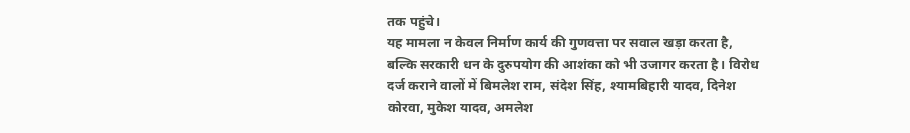तक पहुंचे।
यह मामला न केवल निर्माण कार्य की गुणवत्ता पर सवाल खड़ा करता है, बल्कि सरकारी धन के दुरुपयोग की आशंका को भी उजागर करता है। विरोध दर्ज कराने वालों में बिमलेश राम, संदेश सिंह, श्यामबिहारी यादव, दिनेश कोरवा, मुकेश यादव, अमलेश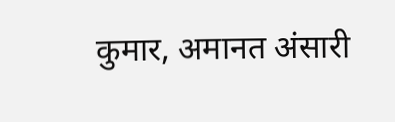कुमार, अमानत अंसारी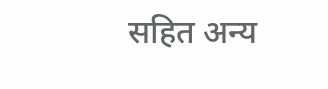सहित अन्य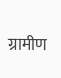ग्रामीण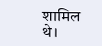शामिल थे।